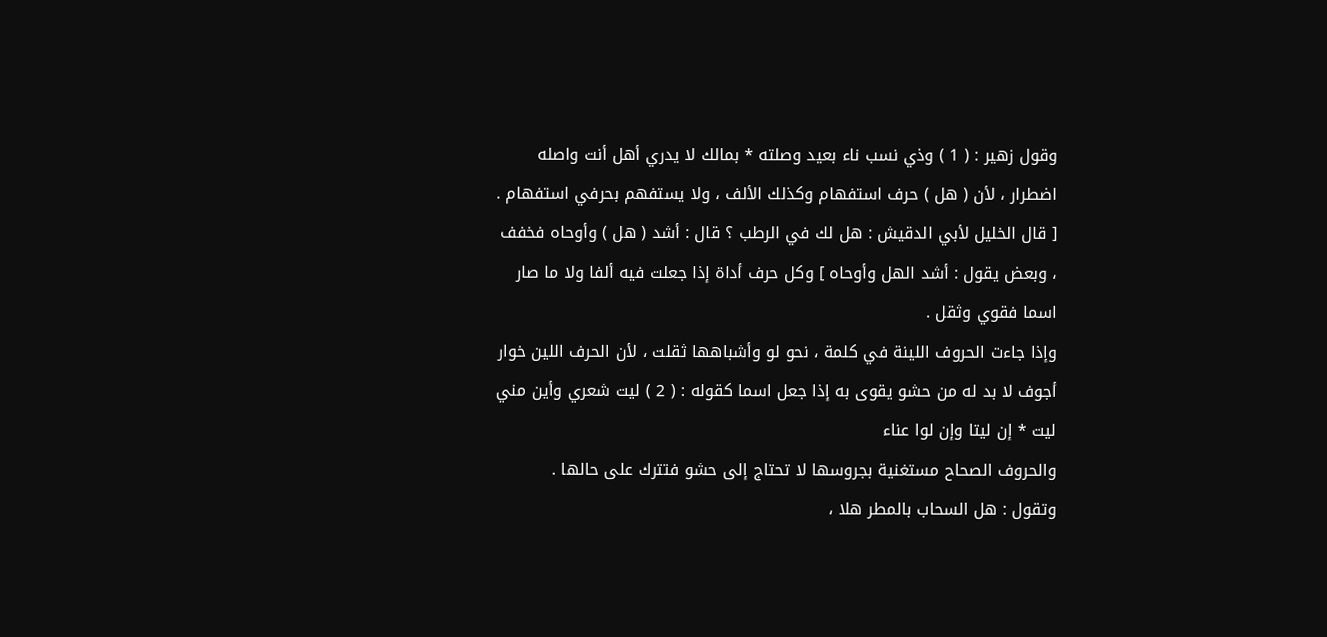وقول زهير : ( 1 ) وذي نسب ناء بعيد وصلته * بمالك لا يدري أهل أنت واصله
اضطرار ، لأن ( هل ) حرف استفهام وكذلك الألف ، ولا يستفهم بحرفي استفهام .
[ قال الخليل لأبي الدقيش : هل لك في الرطب ؟ قال : أشد ( هل ) وأوحاه فخفف ، وبعض يقول : أشد الهل وأوحاه ] وكل حرف أداة إذا جعلت فيه ألفا ولا ما صار اسما فقوي وثقل .
وإذا جاءت الحروف اللينة في كلمة ، نحو لو وأشباهها ثقلت ، لأن الحرف اللين خوار أجوف لا بد له من حشو يقوى به إذا جعل اسما كقوله : ( 2 ) ليت شعري وأين مني ليت * إن ليتا وإن لوا عناء
والحروف الصحاح مستغنية بجروسها لا تحتاج إلى حشو فتترك على حالها .
وتقول : هل السحاب بالمطر هلا ،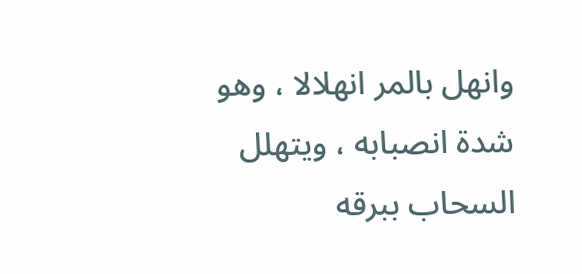وانهل بالمر انهلالا ، وهو شدة انصبابه ، ويتهلل السحاب ببرقه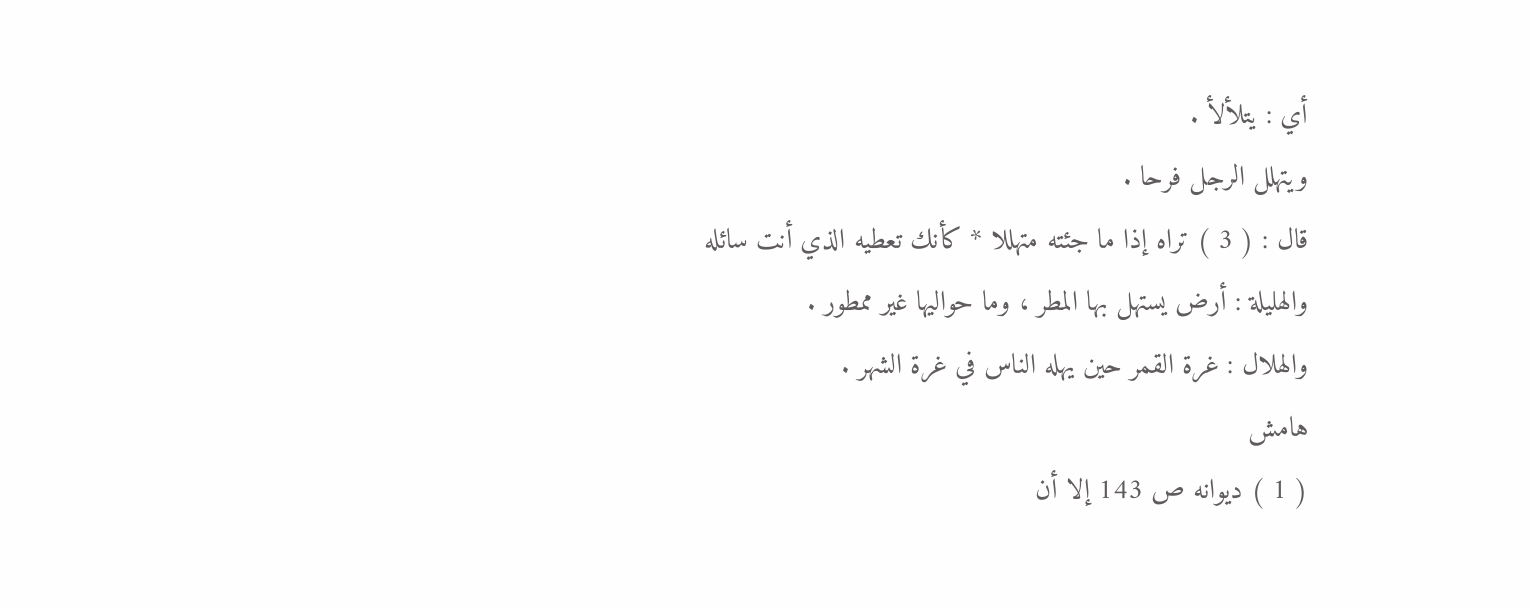أي : يتلألأ .
ويتهلل الرجل فرحا .
قال : ( 3 ) تراه إذا ما جئته متهللا * كأنك تعطيه الذي أنت سائله
والهليلة : أرض يستهل بها المطر ، وما حواليها غير ممطور .
والهلال : غرة القمر حين يهله الناس في غرة الشهر .
هامش
( 1 ) ديوانه ص 143 إلا أن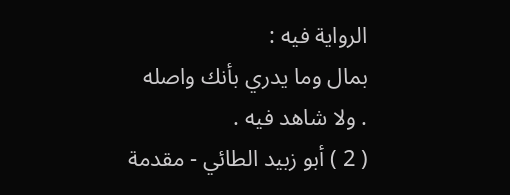الرواية فيه :
بمال وما يدري بأنك واصله
. ولا شاهد فيه .
( 2 ) أبو زبيد الطائي - مقدمة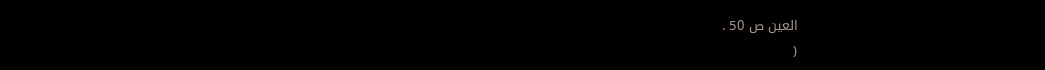العين ص 50 .
(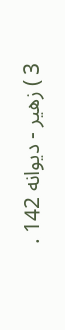3 ) زهير - ديوانه 142 .